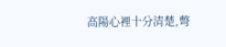高陽心裡十分清楚,彆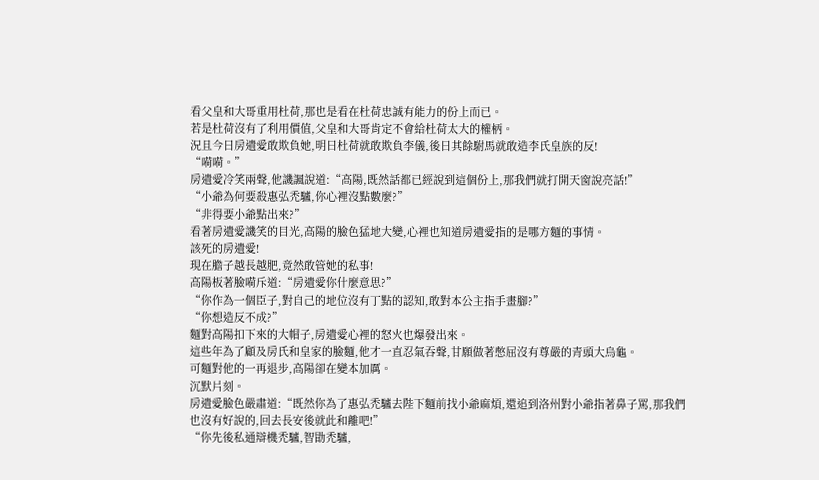看父皇和大哥重用杜荷,那也是看在杜荷忠誠有能力的份上而已。
若是杜荷沒有了利用價值,父皇和大哥肯定不會給杜荷太大的權柄。
況且今日房遺愛敢欺負她,明日杜荷就敢欺負李儀,後日其餘駙馬就敢造李氏皇族的反!
“嗬嗬。”
房遺愛冷笑兩聲,他譏諷說道:“高陽,既然話都已經說到這個份上,那我們就打開天窗說亮話!”
“小爺為何要殺惠弘禿驢,你心裡沒點數麼?”
“非得要小爺點出來?”
看著房遺愛譏笑的目光,高陽的臉色猛地大變,心裡也知道房遺愛指的是哪方麵的事情。
該死的房遺愛!
現在膽子越長越肥,竟然敢管她的私事!
高陽板著臉嗬斥道:“房遺愛你什麼意思?”
“你作為一個臣子,對自己的地位沒有丁點的認知,敢對本公主指手畫腳?”
“你想造反不成?”
麵對高陽扣下來的大帽子,房遺愛心裡的怒火也爆發出來。
這些年為了顧及房氏和皇家的臉麵,他才一直忍氣吞聲,甘願做著憋屈沒有尊嚴的青頭大烏龜。
可麵對他的一再退步,高陽卻在變本加厲。
沉默片刻。
房遺愛臉色嚴肅道:“既然你為了惠弘禿驢去陛下麵前找小爺麻煩,還追到洛州對小爺指著鼻子罵,那我們也沒有好說的,回去長安後就此和離吧!”
“你先後私通辯機禿驢,智勖禿驢,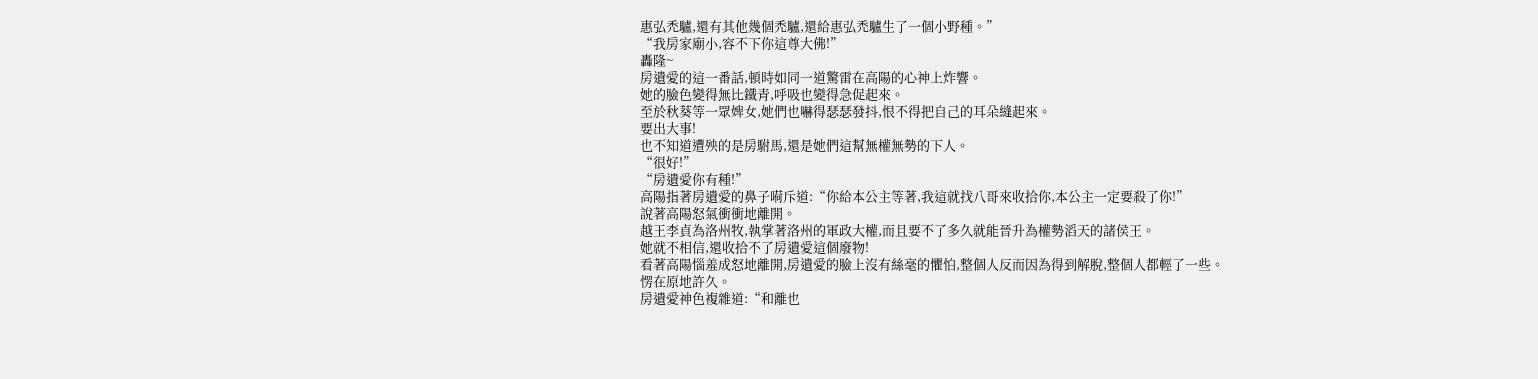惠弘禿驢,還有其他幾個禿驢,還給惠弘禿驢生了一個小野種。”
“我房家廟小,容不下你這尊大佛!”
轟隆~
房遺愛的這一番話,頓時如同一道驚雷在高陽的心神上炸響。
她的臉色變得無比鐵青,呼吸也變得急促起來。
至於秋葵等一眾婢女,她們也嚇得瑟瑟發抖,恨不得把自己的耳朵縫起來。
要出大事!
也不知道遭殃的是房駙馬,還是她們這幫無權無勢的下人。
“很好!”
“房遺愛你有種!”
高陽指著房遺愛的鼻子嗬斥道:“你給本公主等著,我這就找八哥來收拾你,本公主一定要殺了你!”
說著高陽怒氣衝衝地離開。
越王李貞為洛州牧,執掌著洛州的軍政大權,而且要不了多久就能晉升為權勢滔天的諸侯王。
她就不相信,還收拾不了房遺愛這個廢物!
看著高陽惱羞成怒地離開,房遺愛的臉上沒有絲毫的懼怕,整個人反而因為得到解脫,整個人都輕了一些。
愣在原地許久。
房遺愛神色複雜道:“和離也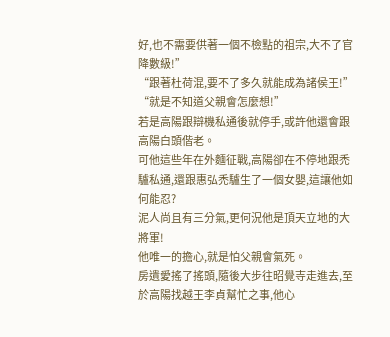好,也不需要供著一個不檢點的祖宗,大不了官降數級!”
“跟著杜荷混,要不了多久就能成為諸侯王!”
“就是不知道父親會怎麼想!”
若是高陽跟辯機私通後就停手,或許他還會跟高陽白頭偕老。
可他這些年在外麵征戰,高陽卻在不停地跟禿驢私通,還跟惠弘禿驢生了一個女嬰,這讓他如何能忍?
泥人尚且有三分氣,更何況他是頂天立地的大將軍!
他唯一的擔心,就是怕父親會氣死。
房遺愛搖了搖頭,隨後大步往昭覺寺走進去,至於高陽找越王李貞幫忙之事,他心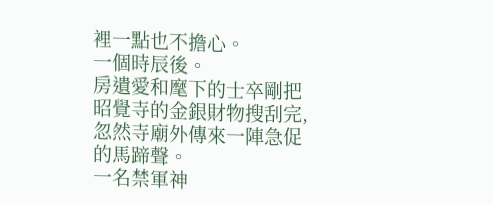裡一點也不擔心。
一個時辰後。
房遺愛和麾下的士卒剛把昭覺寺的金銀財物搜刮完,忽然寺廟外傳來一陣急促的馬蹄聲。
一名禁軍神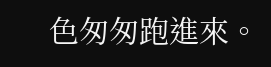色匆匆跑進來。